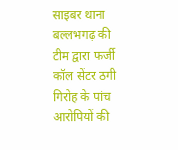साइबर थाना बल्लभगढ़ की टीम द्वारा फर्जी कॉल सेंटर ठगी गिरोह के पांच आरोपियों की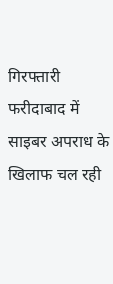गिरफ्तारी
फरीदाबाद में साइबर अपराध के खिलाफ चल रही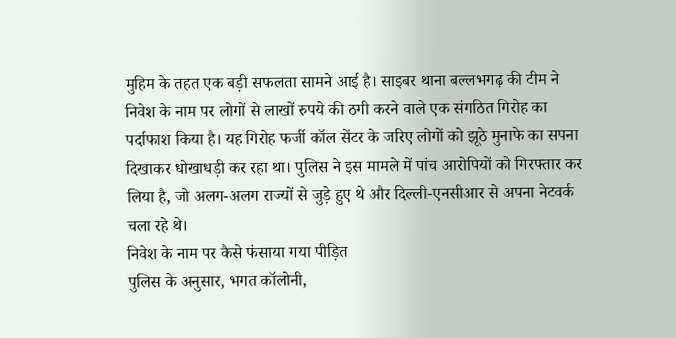मुहिम के तहत एक बड़ी सफलता सामने आई है। साइबर थाना बल्लभगढ़ की टीम ने निवेश के नाम पर लोगों से लाखों रुपये की ठगी करने वाले एक संगठित गिरोह का पर्दाफाश किया है। यह गिरोह फर्जी कॉल सेंटर के जरिए लोगों को झूठे मुनाफे का सपना दिखाकर धोखाधड़ी कर रहा था। पुलिस ने इस मामले में पांच आरोपियों को गिरफ्तार कर लिया है, जो अलग-अलग राज्यों से जुड़े हुए थे और दिल्ली-एनसीआर से अपना नेटवर्क चला रहे थे।
निवेश के नाम पर कैसे फंसाया गया पीड़ित
पुलिस के अनुसार, भगत कॉलोनी,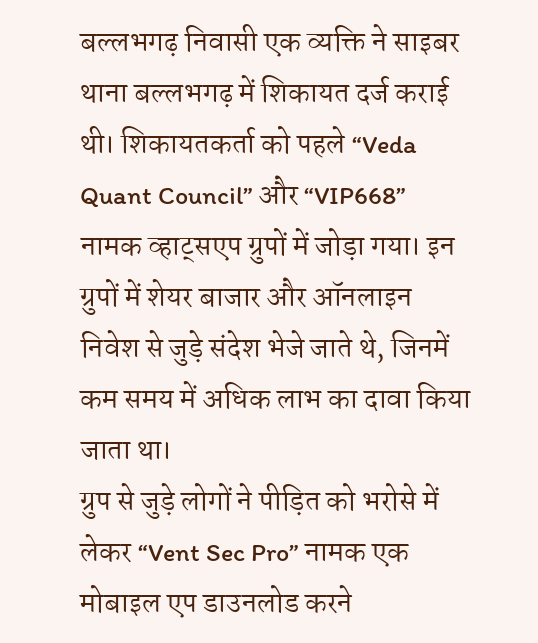बल्लभगढ़ निवासी एक व्यक्ति ने साइबर थाना बल्लभगढ़ में शिकायत दर्ज कराई थी। शिकायतकर्ता को पहले “Veda Quant Council” और “VIP668” नामक व्हाट्सएप ग्रुपों में जोड़ा गया। इन ग्रुपों में शेयर बाजार और ऑनलाइन निवेश से जुड़े संदेश भेजे जाते थे, जिनमें कम समय में अधिक लाभ का दावा किया जाता था।
ग्रुप से जुड़े लोगों ने पीड़ित को भरोसे में लेकर “Vent Sec Pro” नामक एक मोबाइल एप डाउनलोड करने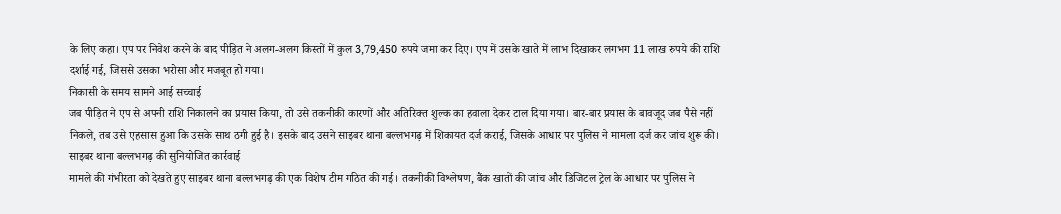के लिए कहा। एप पर निवेश करने के बाद पीड़ित ने अलग-अलग किस्तों में कुल 3,79,450 रुपये जमा कर दिए। एप में उसके खाते में लाभ दिखाकर लगभग 11 लाख रुपये की राशि दर्शाई गई, जिससे उसका भरोसा और मजबूत हो गया।
निकासी के समय सामने आई सच्चाई
जब पीड़ित ने एप से अपनी राशि निकालने का प्रयास किया, तो उसे तकनीकी कारणों और अतिरिक्त शुल्क का हवाला देकर टाल दिया गया। बार-बार प्रयास के बावजूद जब पैसे नहीं निकले, तब उसे एहसास हुआ कि उसके साथ ठगी हुई है। इसके बाद उसने साइबर थाना बल्लभगढ़ में शिकायत दर्ज कराई, जिसके आधार पर पुलिस ने मामला दर्ज कर जांच शुरू की।
साइबर थाना बल्लभगढ़ की सुनियोजित कार्रवाई
मामले की गंभीरता को देखते हुए साइबर थाना बल्लभगढ़ की एक विशेष टीम गठित की गई। तकनीकी विश्लेषण, बैंक खातों की जांच और डिजिटल ट्रेल के आधार पर पुलिस ने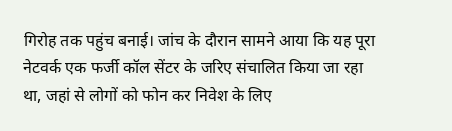गिरोह तक पहुंच बनाई। जांच के दौरान सामने आया कि यह पूरा नेटवर्क एक फर्जी कॉल सेंटर के जरिए संचालित किया जा रहा था, जहां से लोगों को फोन कर निवेश के लिए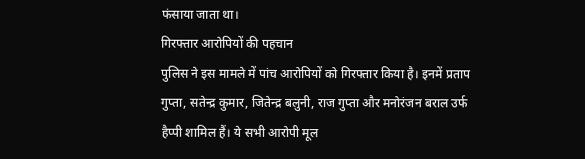फंसाया जाता था।
गिरफ्तार आरोपियों की पहचान
पुलिस ने इस मामले में पांच आरोपियों को गिरफ्तार किया है। इनमें प्रताप गुप्ता, सतेन्द्र कुमार, जितेन्द्र बलुनी, राज गुप्ता और मनोरंजन बराल उर्फ हैप्पी शामिल हैं। ये सभी आरोपी मूल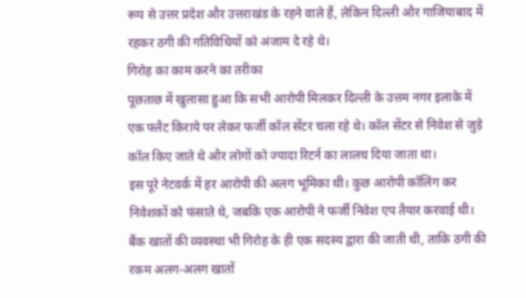रूप से उत्तर प्रदेश और उत्तराखंड के रहने वाले हैं, लेकिन दिल्ली और गाजियाबाद में रहकर ठगी की गतिविधियों को अंजाम दे रहे थे।
गिरोह का काम करने का तरीका
पूछताछ में खुलासा हुआ कि सभी आरोपी मिलकर दिल्ली के उत्तम नगर इलाके में एक फ्लैट किराये पर लेकर फर्जी कॉल सेंटर चला रहे थे। कॉल सेंटर से निवेश से जुड़े कॉल किए जाते थे और लोगों को ज्यादा रिटर्न का लालच दिया जाता था।
इस पूरे नेटवर्क में हर आरोपी की अलग भूमिका थी। कुछ आरोपी कॉलिंग कर निवेशकों को फंसाते थे, जबकि एक आरोपी ने फर्जी निवेश एप तैयार करवाई थी। बैंक खातों की व्यवस्था भी गिरोह के ही एक सदस्य द्वारा की जाती थी, ताकि ठगी की रकम अलग-अलग खातों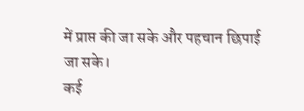में प्राप्त की जा सके और पहचान छिपाई जा सके।
कई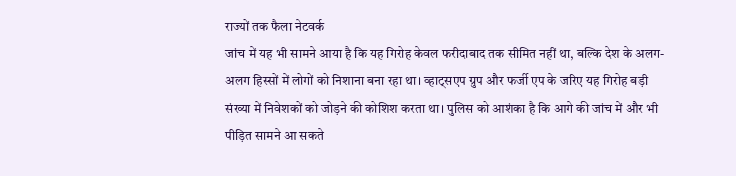राज्यों तक फैला नेटवर्क
जांच में यह भी सामने आया है कि यह गिरोह केवल फरीदाबाद तक सीमित नहीं था, बल्कि देश के अलग-अलग हिस्सों में लोगों को निशाना बना रहा था। व्हाट्सएप ग्रुप और फर्जी एप के जरिए यह गिरोह बड़ी संख्या में निवेशकों को जोड़ने की कोशिश करता था। पुलिस को आशंका है कि आगे की जांच में और भी पीड़ित सामने आ सकते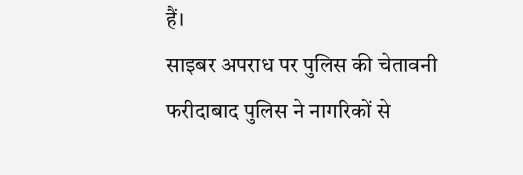हैं।
साइबर अपराध पर पुलिस की चेतावनी
फरीदाबाद पुलिस ने नागरिकों से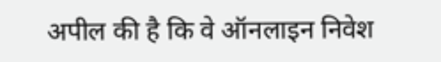अपील की है कि वे ऑनलाइन निवेश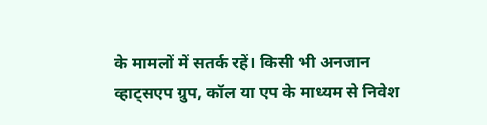के मामलों में सतर्क रहें। किसी भी अनजान व्हाट्सएप ग्रुप, कॉल या एप के माध्यम से निवेश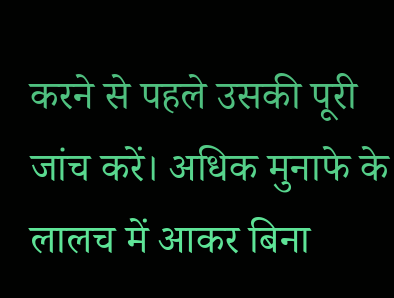करने से पहले उसकी पूरी जांच करें। अधिक मुनाफे के लालच में आकर बिना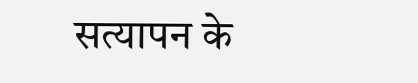सत्यापन के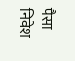पैसा निवेश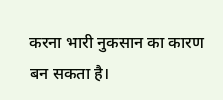करना भारी नुकसान का कारण बन सकता है।